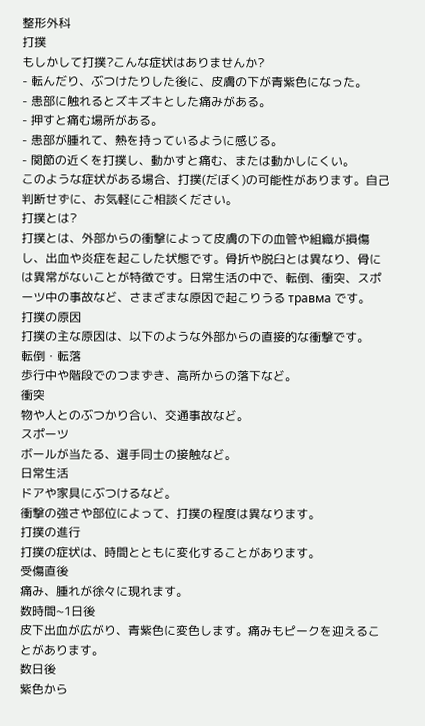整形外科
打撲
もしかして打撲?こんな症状はありませんか?
- 転んだり、ぶつけたりした後に、皮膚の下が青紫色になった。
- 患部に触れるとズキズキとした痛みがある。
- 押すと痛む場所がある。
- 患部が腫れて、熱を持っているように感じる。
- 関節の近くを打撲し、動かすと痛む、または動かしにくい。
このような症状がある場合、打撲(だぼく)の可能性があります。自己判断せずに、お気軽にご相談ください。
打撲とは?
打撲とは、外部からの衝撃によって皮膚の下の血管や組織が損傷し、出血や炎症を起こした状態です。骨折や脱臼とは異なり、骨には異常がないことが特徴です。日常生活の中で、転倒、衝突、スポーツ中の事故など、さまざまな原因で起こりうる травма です。
打撲の原因
打撲の主な原因は、以下のような外部からの直接的な衝撃です。
転倒・転落
歩行中や階段でのつまずき、高所からの落下など。
衝突
物や人とのぶつかり合い、交通事故など。
スポーツ
ボールが当たる、選手同士の接触など。
日常生活
ドアや家具にぶつけるなど。
衝撃の強さや部位によって、打撲の程度は異なります。
打撲の進行
打撲の症状は、時間とともに変化することがあります。
受傷直後
痛み、腫れが徐々に現れます。
数時間~1日後
皮下出血が広がり、青紫色に変色します。痛みもピークを迎えることがあります。
数日後
紫色から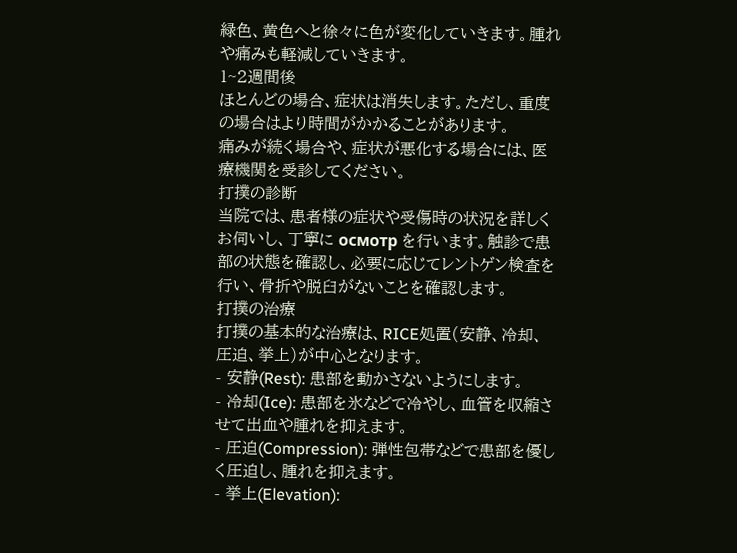緑色、黄色へと徐々に色が変化していきます。腫れや痛みも軽減していきます。
1~2週間後
ほとんどの場合、症状は消失します。ただし、重度の場合はより時間がかかることがあります。
痛みが続く場合や、症状が悪化する場合には、医療機関を受診してください。
打撲の診断
当院では、患者様の症状や受傷時の状況を詳しくお伺いし、丁寧に осмотр を行います。触診で患部の状態を確認し、必要に応じてレントゲン検査を行い、骨折や脱臼がないことを確認します。
打撲の治療
打撲の基本的な治療は、RICE処置(安静、冷却、圧迫、挙上)が中心となります。
- 安静(Rest): 患部を動かさないようにします。
- 冷却(Ice): 患部を氷などで冷やし、血管を収縮させて出血や腫れを抑えます。
- 圧迫(Compression): 弾性包帯などで患部を優しく圧迫し、腫れを抑えます。
- 挙上(Elevation):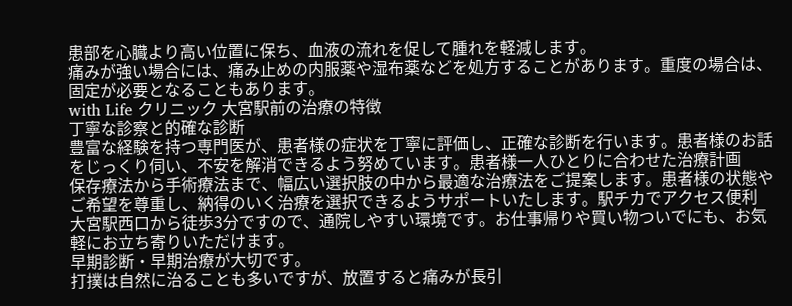患部を心臓より高い位置に保ち、血液の流れを促して腫れを軽減します。
痛みが強い場合には、痛み止めの内服薬や湿布薬などを処方することがあります。重度の場合は、固定が必要となることもあります。
with Life クリニック 大宮駅前の治療の特徴
丁寧な診察と的確な診断
豊富な経験を持つ専門医が、患者様の症状を丁寧に評価し、正確な診断を行います。患者様のお話をじっくり伺い、不安を解消できるよう努めています。患者様一人ひとりに合わせた治療計画
保存療法から手術療法まで、幅広い選択肢の中から最適な治療法をご提案します。患者様の状態やご希望を尊重し、納得のいく治療を選択できるようサポートいたします。駅チカでアクセス便利
大宮駅西口から徒歩3分ですので、通院しやすい環境です。お仕事帰りや買い物ついでにも、お気軽にお立ち寄りいただけます。
早期診断・早期治療が大切です。
打撲は自然に治ることも多いですが、放置すると痛みが長引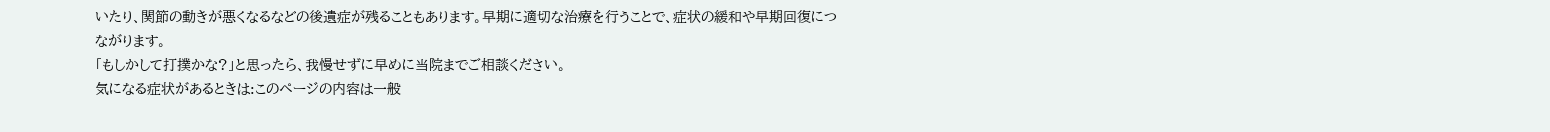いたり、関節の動きが悪くなるなどの後遺症が残ることもあります。早期に適切な治療を行うことで、症状の緩和や早期回復につながります。
「もしかして打撲かな?」と思ったら、我慢せずに早めに当院までご相談ください。
気になる症状があるときは:このページの内容は一般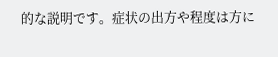的な説明です。症状の出方や程度は方に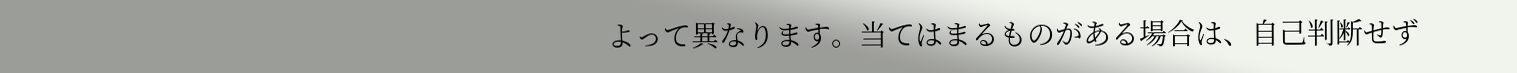よって異なります。当てはまるものがある場合は、自己判断せず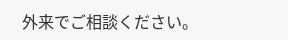外来でご相談ください。